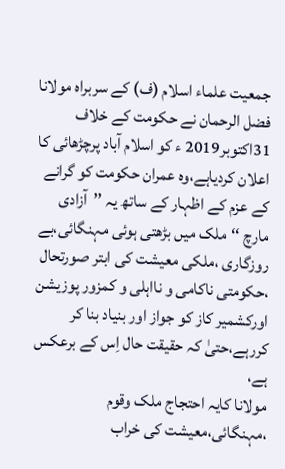جمعیت علماء اسلام (ف) کے سربراہ مولانا فضل الرحمان نے حکومت کے خلاف 31اکتوبر2019 ء کو اسلام آباد پرچڑھائی کا اعلان کردیاہے،وہ عمران حکومت کو گرانے کے عزم کے اظہار کے ساتھ یہ ’’آزادی مارچ ‘‘ملک میں بڑھتی ہوئی مہنگائی،بے روزگاری ،ملکی معیشت کی ابتر صورتحال ،حکومتی ناکامی و نااہلی و کمزور پوزیشن اورکشمیر کاز کو جواز اور بنیاد بنا کر کررہے،حتیٰ کہ حقیقت حال اِس کے برعکس ہے،
مولانا کایہ احتجاج ملک وقوم ،مہنگائی،معیشت کی خراب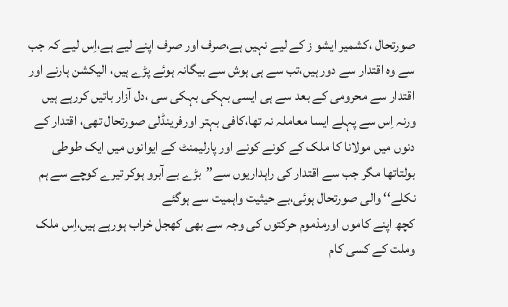صورتحال ،کشمیر ایشو ز کے لیے نہیں ہے،صرف اور صرف اپنے لیے ہے،اِس لیے کہ جب سے وہ اقتدار سے دور ہیں،تب سے ہی ہوش سے بیگانہ ہوئے پڑے ہیں، الیکشن ہارنے اور اقتدار سے محرومی کے بعد سے ہی ایسی بہکی بہکی سی ،دل آزار باتیں کررہے ہیں ورنہ اِس سے پہلے ایسا معاملہ نہ تھا،کافی بہتر اورفرینڈلی صورتحال تھی، اقتدار کے دنوں میں مولانا کا ملک کے کونے کونے اور پارلیمنٹ کے ایوانوں میں ایک طوطی بولتاتھا مگر جب سے اقتدار کی راہداریوں سے’’بڑے بے آبرو ہوکر تیرے کوچے سے ہم نکلے‘‘ والی صورتحال ہوئی،بے حیثیت واہمیت سے ہوگئے
کچھ اپنے کاموں اورمذموم حرکتوں کی وجہ سے بھی کھجل خراب ہورہے ہیں،اِس ملک وملت کے کسی کام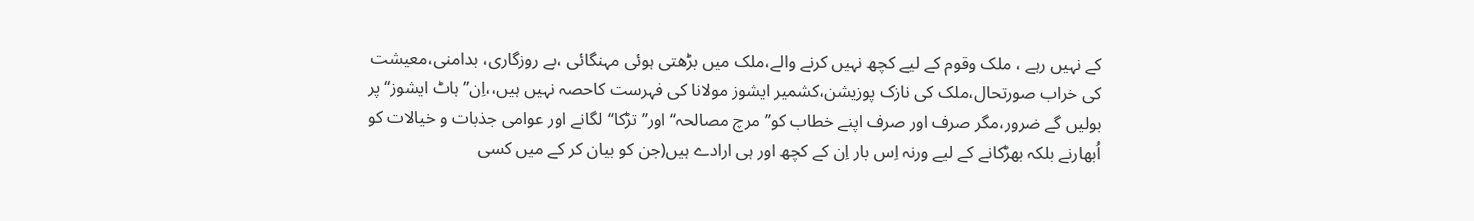کے نہیں رہے ، ملک وقوم کے لیے کچھ نہیں کرنے والے،ملک میں بڑھتی ہوئی مہنگائی ،بے روزگاری، بدامنی،معیشت کی خراب صورتحال،ملک کی نازک پوزیشن،کشمیر ایشوز مولانا کی فہرست کاحصہ نہیں ہیں،،اِن’’ ہاٹ ایشوز‘‘ پر بولیں گے ضرور،مگر صرف اور صرف اپنے خطاب کو’’ مرچ مصالحہ‘‘اور’’تڑکا‘‘لگانے اور عوامی جذبات و خیالات کو اُبھارنے بلکہ بھڑکانے کے لیے ورنہ اِس بار اِن کے کچھ اور ہی ارادے ہیں(جن کو بیان کر کے میں کسی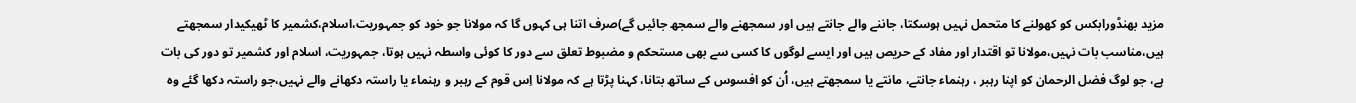مزید بھنڈورابکس کو کھولنے کا متحمل نہیں ہوسکتا، جاننے والے جانتے ہیں اور سمجھنے والے سمجھ جائیں گے)صرف اتنا ہی کہوں گا کہ مولانا جو خود کو جمہوریت،اسلام،کشمیر کا ٹھیکیدار سمجھتے ہیں،مناسب بات نہیں،مولانا تو اقتدار اور مفاد کے حریص ہیں اور ایسے لوگوں کا کسی سے بھی مستحکم و مضبوط تعلق سے دور کا کوئی واسطہ نہیں ہوتا، جمہوریت، اسلام اور کشمیر تو دور کی بات ہے، جو لوگ فضل الرحمان کو اپنا رہبر ، رہنماء جانتے، مانتے یا سمجھتے ہیں، اُن کو افسوس کے ساتھ بتانا، کہنا پڑتا ہے کہ مولانا اِس قوم کے رہبر و رہنماء یا راستہ دکھانے والے نہیں،جو راستہ دکھا گئے وہ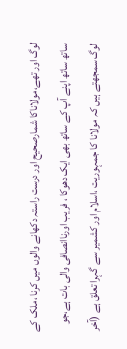لوگ اور تھے،مولاناکا شمارصحیح اور درست راستہ دکھانے والوں میں کرنا ،ملک کے ساتھ ساتھ اپنے آپ کے ساتھ بھی ایک دھوکا ، فریب اورناانصافی والی بات ہے،جو لوگ سمجھتے ہیں کہ مولانا کا جمہوریت ،اسلام اور کشمیر سے گہرا تعلق ہے (آخر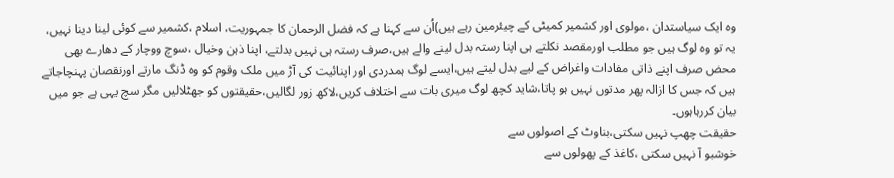وہ ایک سیاستدان ،مولوی اور کشمیر کمیٹی کے چیئرمین رہے ہیں)اُن سے کہنا ہے کہ فضل الرحمان کا جمہوریت، اسلام ،کشمیر سے کوئی لینا دینا نہیں، یہ تو وہ لوگ ہیں جو مطلب اورمقصد نکلتے ہی اپنا رستہ بدل لینے والے ہیں،صرف رستہ ہی نہیں بدلتے، اپنا ذہن وخیال ،سوچ ووچار کے دھارے بھی محض صرف اپنے ذاتی مفادات واغراض کے لیے بدل لیتے ہیں،ایسے لوگ ہمدردی اور اپنائیت کی آڑ میں ملک وقوم کو وہ ڈنگ مارتے اورنقصان پہنچاجاتے ہیں کہ جس کا ازالہ پھر مدتوں نہیں ہو پاتا،شاید کچھ لوگ میری بات سے اختلاف کریں،لاکھ زور لگالیں،حقیقتوں کو جھٹلالیں مگر سچ یہی ہے جو میں بیان کررہاہوں۔
حقیقت چھپ نہیں سکتی،بناوٹ کے اصولوں سے
خوشبو آ نہیں سکتی ،کاغذ کے پھولوں سے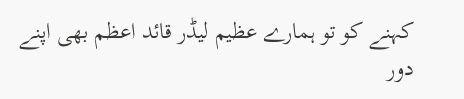کہنے کو تو ہمارے عظیم لیڈر قائد اعظم بھی اپنے دور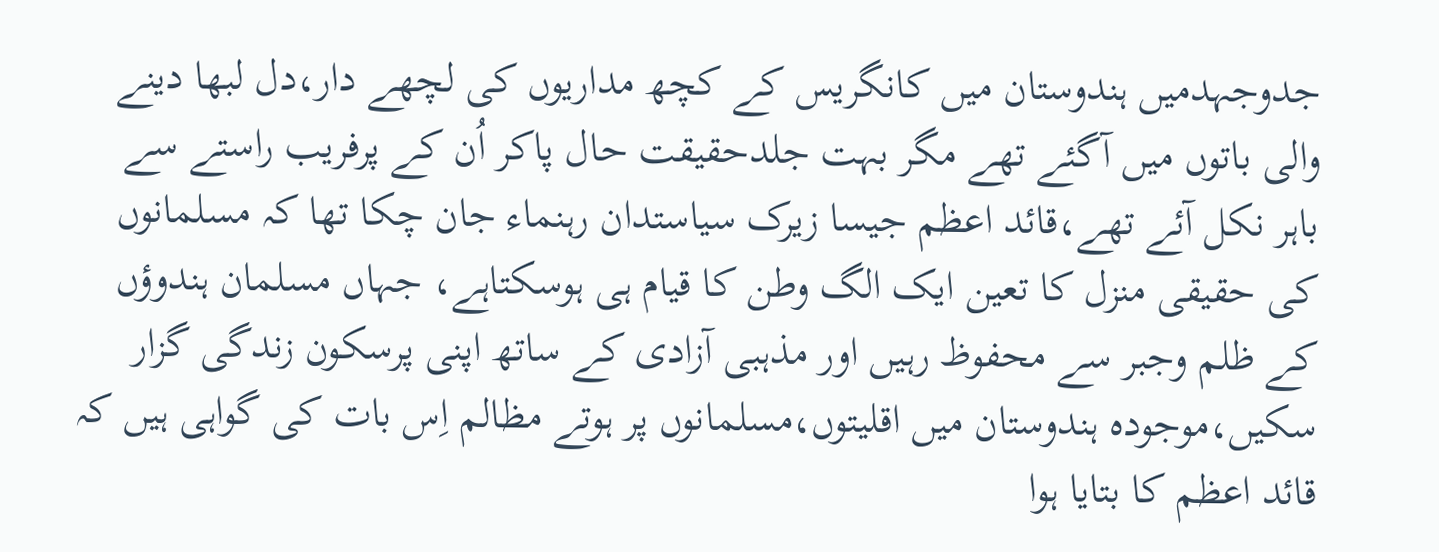جدوجہدمیں ہندوستان میں کانگریس کے کچھ مداریوں کی لچھے دار،دل لبھا دینے والی باتوں میں آگئے تھے مگر بہت جلدحقیقت حال پاکر اُن کے پرفریب راستے سے باہر نکل آئے تھے،قائد اعظم جیسا زیرک سیاستدان رہنماء جان چکا تھا کہ مسلمانوں کی حقیقی منزل کا تعین ایک الگ وطن کا قیام ہی ہوسکتاہے، جہاں مسلمان ہندوؤں کے ظلم وجبر سے محفوظ رہیں اور مذہبی آزادی کے ساتھ اپنی پرسکون زندگی گزار سکیں،موجودہ ہندوستان میں اقلیتوں،مسلمانوں پر ہوتے مظالم اِس بات کی گواہی ہیں کہ قائد اعظم کا بتایا ہوا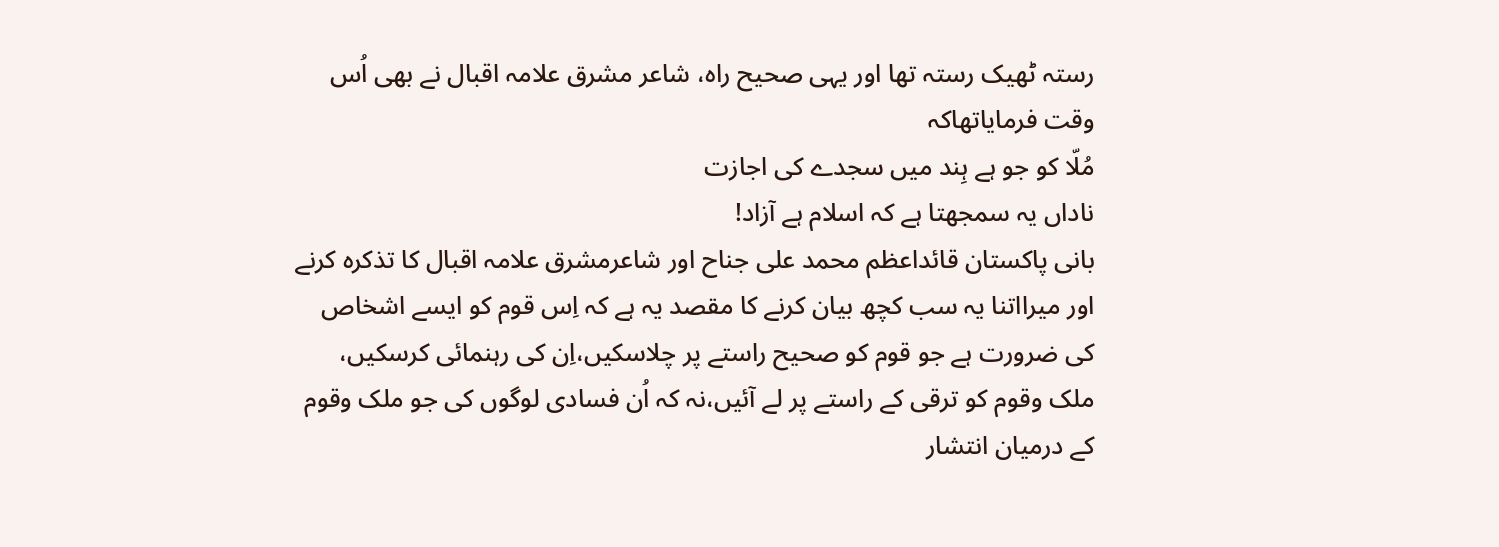رستہ ٹھیک رستہ تھا اور یہی صحیح راہ، شاعر مشرق علامہ اقبال نے بھی اُس وقت فرمایاتھاکہ
مُلّا کو جو ہے ہِند میں سجدے کی اجازت
ناداں یہ سمجھتا ہے کہ اسلام ہے آزاد!
بانی پاکستان قائداعظم محمد علی جناح اور شاعرمشرق علامہ اقبال کا تذکرہ کرنے اور میرااتنا یہ سب کچھ بیان کرنے کا مقصد یہ ہے کہ اِس قوم کو ایسے اشخاص کی ضرورت ہے جو قوم کو صحیح راستے پر چلاسکیں،اِن کی رہنمائی کرسکیں، ملک وقوم کو ترقی کے راستے پر لے آئیں،نہ کہ اُن فسادی لوگوں کی جو ملک وقوم کے درمیان انتشار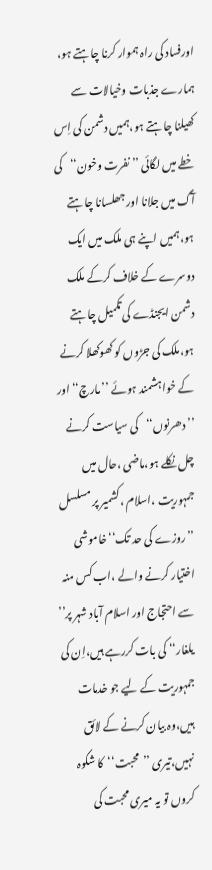اورفساد کی راہ ہموار کرنا چاہتے ہو، ہمارے جذبات وخیالات سے کھیلنا چاہتے ہو،ہمیں دشمن کی اِس خطے میں لگائی ’’نفرت وخون‘‘کی آگ میں جلانا اور جھلسانا چاہتے ہو،ہمیں اپنے ہی ملک میں ایک دوسرے کے خلاف کرکے ملک دشمن ایجنڈے کی تکمیل چاہتے ہو،ملک کی جڑوں کو کھوکھلا کرنے کے خواہشمند ہوئے ’’مارچ‘‘اور ’’دھرنوں‘‘کی سیاست کرنے چل نکلے ہو،ماضی ،حال میں جمہوریت ،اسلام ،کشمیر پر مسلسل ’’روزے کی حد تک‘‘خاموشی اختیار کرنے والے ،اب کس منہ سے احتجاج اور اسلام آباد شہر پر’’ یلغار‘‘ کی بات کررہے ہیں،اِن کی جمہوریت کے لیے جو خدمات ہیں،وہ بیان کرنے کے لائق نہیں،تیری ’’محبت‘‘کا شکوہ کروں تو یہ میری محبت کی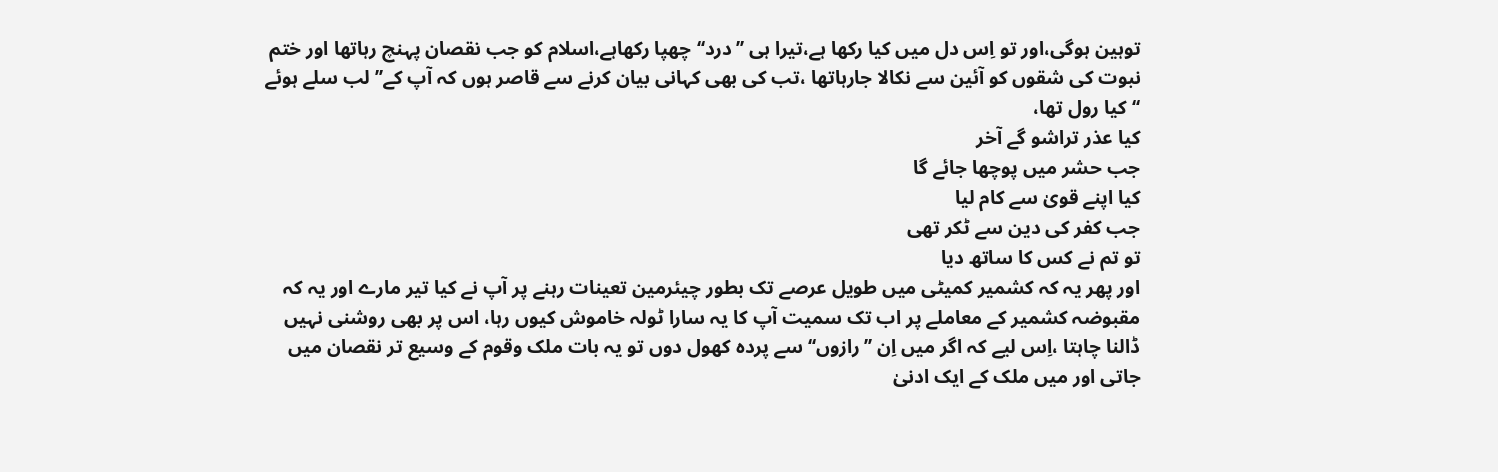توہین ہوگی،اور تو اِس دل میں کیا رکھا ہے،تیرا ہی ’’درد‘‘چھپا رکھاہے،اسلام کو جب نقصان پہنچ رہاتھا اور ختم نبوت کی شقوں کو آئین سے نکالا جارہاتھا ،تب کی بھی کہانی بیان کرنے سے قاصر ہوں کہ آپ کے’’ لب سلے ہوئے ‘‘کیا رول تھا،
کیا عذر تراشو گے آخر
جب حشر میں پوچھا جائے گا
کیا اپنے قویٰ سے کام لیا
جب کفر کی دین سے ٹکر تھی
تو تم نے کس کا ساتھ دیا
اور پھر یہ کہ کشمیر کمیٹی میں طویل عرصے تک بطور چیئرمین تعینات رہنے پر آپ نے کیا تیر مارے اور یہ کہ مقبوضہ کشمیر کے معاملے پر اب تک سمیت آپ کا یہ سارا ٹولہ خاموش کیوں رہا، اس پر بھی روشنی نہیں ڈالنا چاہتا ،اِس لیے کہ اگر میں اِن ’’رازوں‘‘سے پردہ کھول دوں تو یہ بات ملک وقوم کے وسیع تر نقصان میں جاتی اور میں ملک کے ایک ادنیٰ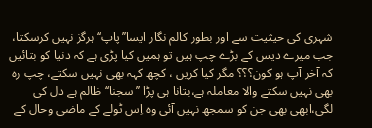شہری کی حیثیت سے اور بطور کالم نگار ایسا’’پاپ‘‘ہرگز نہیں کرسکتا، جب میرے دیس کے بڑے چپ ہیں تو ہمیں کیا پڑی ہے کہ دنیا کو بتائیں کہ آخر آپ ہو کون؟؟؟ مگر کیا کریں ، کچھ کہہ بھی نہیں سکتے، چپ رہ بھی نہیں سکتے والا معاملہ ہے،بتانا ہی پڑا ’’سجنا‘‘ ظالم ہے دل کی لگی،ابھی بھی جن کو سمجھ نہیں آئی وہ اِس ٹولے کے ماضی وحال کے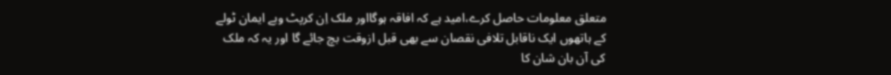متعلق معلومات حاصل کرے،امید ہے کہ افاقہ ہوگااور ملک اِن کرپٹ وبے ایمان ٹولے کے ہاتھوں ایک ناقابل تلافی نقصان سے بھی قبل ازوقت بچ جائے گا اور یہ کہ ملک کی آن بان شان کا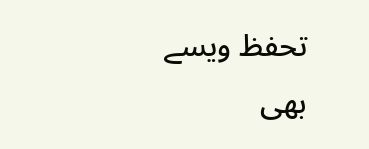تحفظ ویسے بھی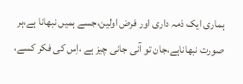ہماری ایک ذمہ داری اور فرض اولین،جسے ہمیں نبھانا ہے،ہر صورت نبھاناہے،جان تو آنی جانی چیز ہے ،اِس کی فکر کسے،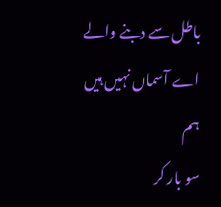باطل سے دبنے والے اے آسماں نہیں ہیں ہم
سو بار کر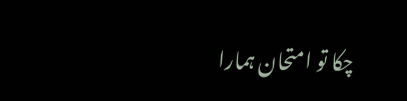چکا تو امتحان ہمارا